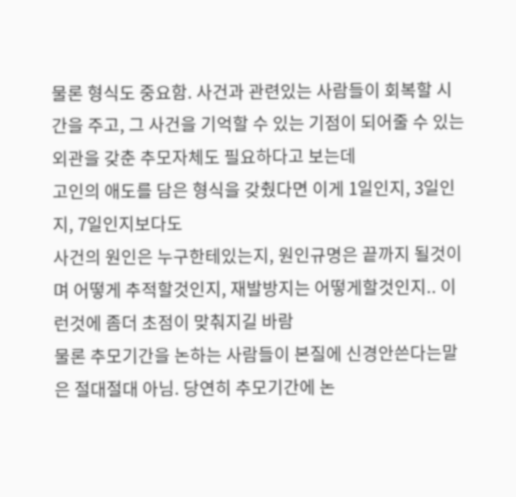물론 형식도 중요함. 사건과 관련있는 사람들이 회복할 시간을 주고, 그 사건을 기억할 수 있는 기점이 되어줄 수 있는 외관을 갖춘 추모자체도 필요하다고 보는데
고인의 애도를 담은 형식을 갖췄다면 이게 1일인지, 3일인지, 7일인지보다도
사건의 원인은 누구한테있는지, 원인규명은 끝까지 될것이며 어떻게 추적할것인지, 재발방지는 어떻게할것인지.. 이런것에 좀더 초점이 맞춰지길 바람
물론 추모기간을 논하는 사람들이 본질에 신경안쓴다는말은 절대절대 아님. 당연히 추모기간에 논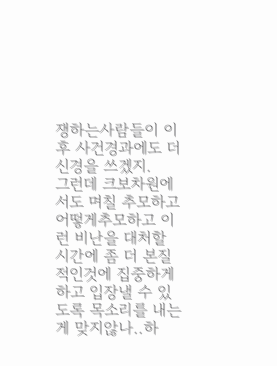쟁하는사람들이 이후 사건경과에도 더 신경을 쓰겠지.
그런데 크보차원에서도 며칠 추모하고 어떻게추모하고 이런 비난을 대처할 시간에 좀 더 본질적인것에 집중하게 하고 입장낼 수 있도록 목소리를 내는게 맞지않나..하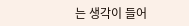는 생각이 들어